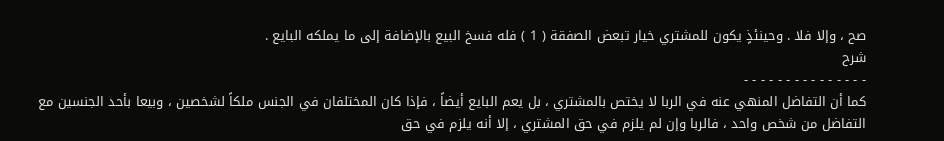صح ، وإلا فلا . وحينئذٍ يكون للمشتري خيار تبعض الصفقة ( 1 ) فله فسخ البيع بالإضافة إلى ما يملكه البايع .
شرح
- - - - - - - - - - - - - - -
كما أن التفاضل المنهي عنه في الربا لا يختص بالمشتري ، بل يعم البايع أيضاً ، فإذا كان المختلفان في الجنس ملكاً لشخصين ، وبيعا بأحد الجنسين مع التفاضل من شخص واحد ، فالربا وإن لم يلزم في حق المشتري ، إلا أنه يلزم في حق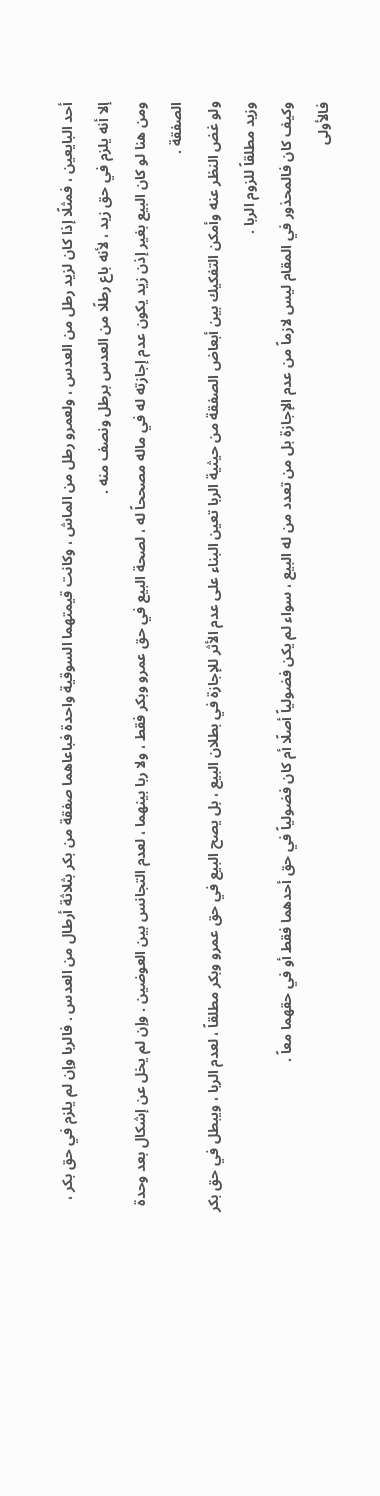أحد البايعين ، فمثلًا إذا كان لزيد رطل من العدس ، ولعمرو رطل من الماش ، وكانت قيمتهما السوقية واحدة فباعاهما صفقة من بكر بثلاثة أرطال من العدس . فالربا وإن لم يلزم في حق بكر ، إلا أنه يلزم في حق زيد ، لأنه باع رطلًا من العدس برطل ونصف منه .
ومن هنا لو كان البيع بغير إذن زيد يكون عدم إجازته له في ماله مصححاً له ، لصحة البيع في حق عمرو وبكر فقط ، ولا ربا بينهما ، لعدم التجانس بين العوضين . وإن لم يخل عن إشكال بعد وحدة الصفقة .
ولو غض النظر عنه وأمكن التفكيك بين أبعاض الصفقة من حيثية الربا تعين البناء على عدم الأثر للإجازة في بطلان البيع ، بل يصح البيع في حق عمرو وبكر مطلقاً ، لعدم الربا ، ويبطل في حق بكر وزيد مطلقاً للزوم الربا .
وكيف كان فالمحذور في المقام ليس لازماً من عدم الإجازة بل من تعدد من له البيع ، سواء لم يكن فضولياً أصلًا أم كان فضولياً في حق أحدهما فقط أو في حقهما معاً .
فالأولى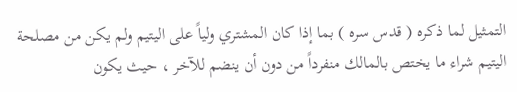التمثيل لما ذكره ( قدس سره ) بما إذا كان المشتري ولياً على اليتيم ولم يكن من مصلحة اليتيم شراء ما يختص بالمالك منفرداً من دون أن ينضم للآخر ، حيث يكون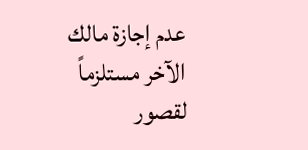عدم إجازة مالك الآخر مستلزماً لقصور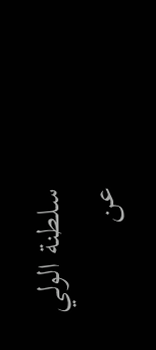سلطنة الولي عن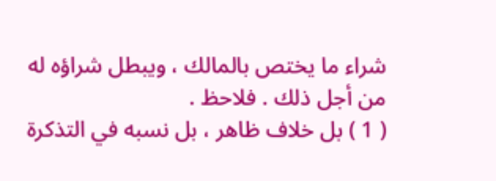شراء ما يختص بالمالك ، ويبطل شراؤه له من أجل ذلك . فلاحظ .
( 1 ) بل خلاف ظاهر ، بل نسبه في التذكرة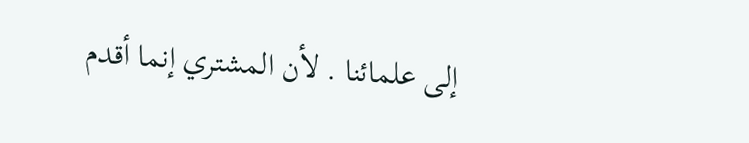إلى علمائنا . لأن المشتري إنما أقدم